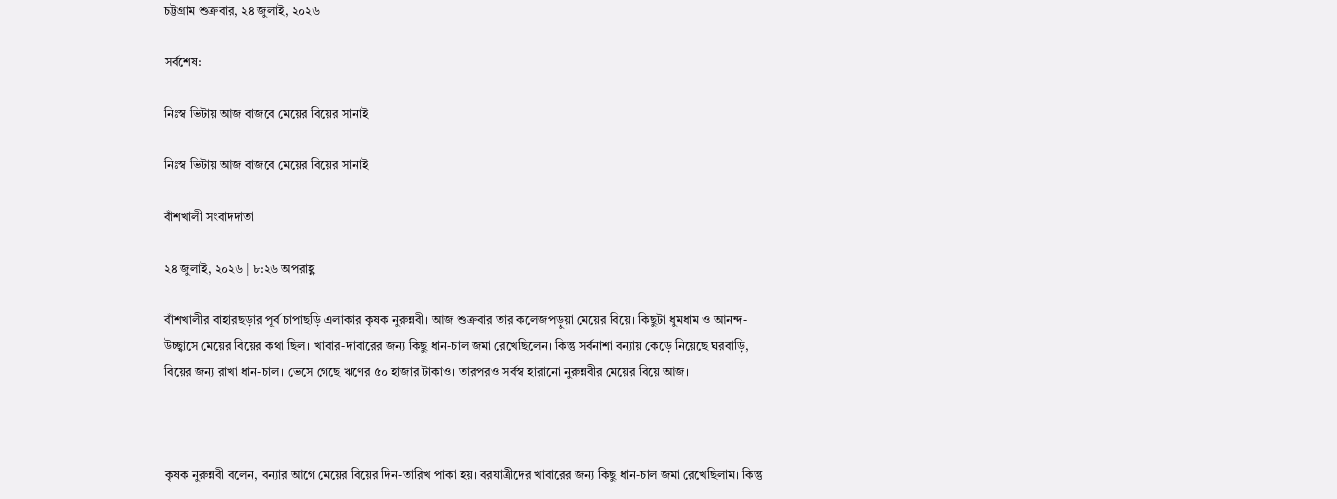চট্টগ্রাম শুক্রবার, ২৪ জুলাই, ২০২৬

সর্বশেষ:

নিঃস্ব ভিটায় আজ বাজবে মেয়ের বিয়ের সানাই

নিঃস্ব ভিটায় আজ বাজবে মেয়ের বিয়ের সানাই

বাঁশখালী সংবাদদাতা

২৪ জুলাই, ২০২৬ | ৮:২৬ অপরাহ্ণ

বাঁশখালীর বাহারছড়ার পূর্ব চাপাছড়ি এলাকার কৃষক নুরুন্নবী। আজ শুক্রবার তার কলেজপড়ুয়া মেয়ের বিয়ে। কিছুটা ধুমধাম ও আনন্দ-উচ্ছ্বাসে মেয়ের বিয়ের কথা ছিল। খাবার-দাবারের জন্য কিছু ধান-চাল জমা রেখেছিলেন। কিন্তু সর্বনাশা বন্যায় কেড়ে নিয়েছে ঘরবাড়ি, বিয়ের জন্য রাখা ধান-চাল। ভেসে গেছে ঋণের ৫০ হাজার টাকাও। তারপরও সর্বস্ব হারানো নুরুন্নবীর মেয়ের বিয়ে আজ।



কৃষক নুরুন্নবী বলেন, বন্যার আগে মেয়ের বিয়ের দিন-তারিখ পাকা হয়। বরযাত্রীদের খাবারের জন্য কিছু ধান-চাল জমা রেখেছিলাম। কিন্তু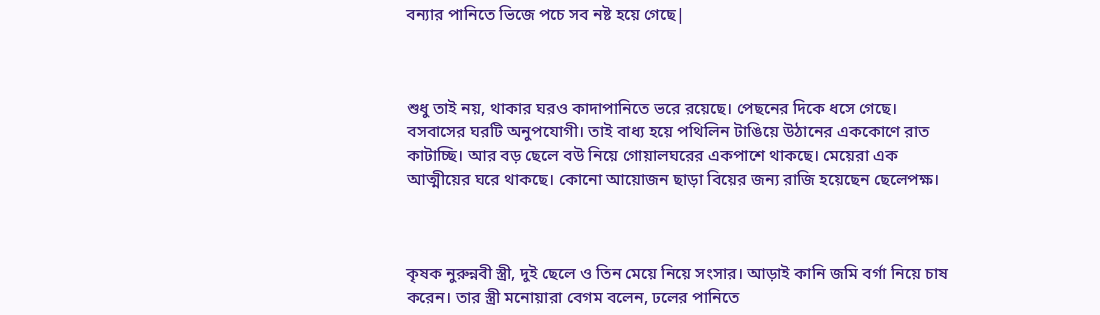বন্যার পানিতে ভিজে পচে সব নষ্ট হয়ে গেছে|



শুধু তাই নয়, থাকার ঘরও কাদাপানিতে ভরে রয়েছে। পেছনের দিকে ধসে গেছে। বসবাসের ঘরটি অনুপযোগী। তাই বাধ্য হয়ে পথিলিন টাঙিয়ে উঠানের এককোণে রাত কাটাচ্ছি। আর বড় ছেলে বউ নিয়ে গোয়ালঘরের একপাশে থাকছে। মেয়েরা এক আত্মীয়ের ঘরে থাকছে। কোনো আয়োজন ছাড়া বিয়ের জন্য রাজি হয়েছেন ছেলেপক্ষ।



কৃষক নুরুন্নবী স্ত্রী, দুই ছেলে ও তিন মেয়ে নিয়ে সংসার। আড়াই কানি জমি বর্গা নিয়ে চাষ করেন। তার স্ত্রী মনোয়ারা বেগম বলেন, ঢলের পানিতে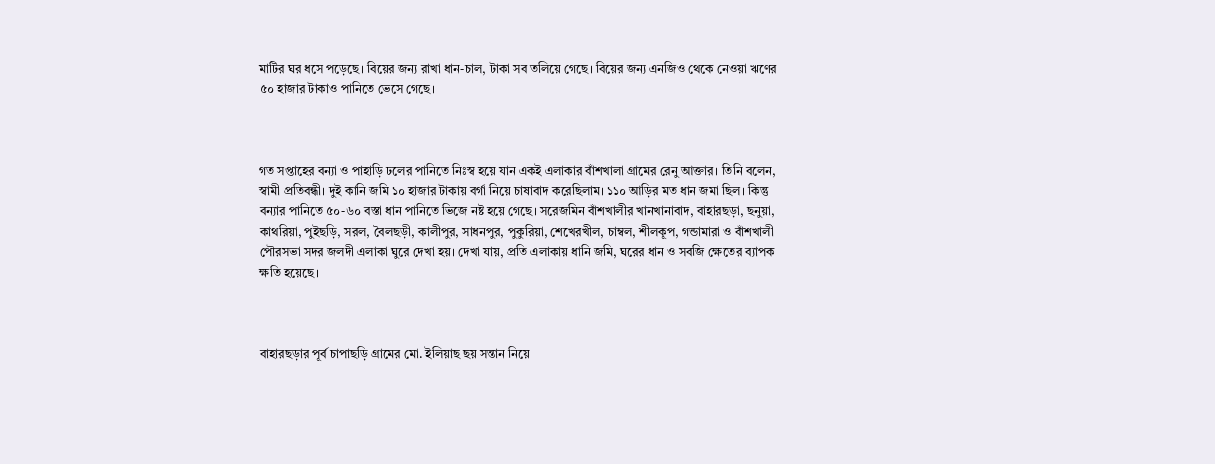মাটির ঘর ধসে পড়েছে। বিয়ের জন্য রাখা ধান-চাল, টাকা সব তলিয়ে গেছে। বিয়ের জন্য এনজিও থেকে নেওয়া ঋণের ৫০ হাজার টাকাও পানিতে ভেসে গেছে।



গত সপ্তাহের বন্যা ও পাহাড়ি ঢলের পানিতে নিঃস্ব হয়ে যান একই এলাকার বাঁশখালা গ্রামের রেনু আক্তার। তিনি বলেন, স্বামী প্রতিবন্ধী। দুই কানি জমি ১০ হাজার টাকায় বর্গা নিয়ে চাষাবাদ করেছিলাম। ১১০ আড়ির মত ধান জমা ছিল। কিন্তু বন্যার পানিতে ৫০-৬০ বস্তা ধান পানিতে ভিজে নষ্ট হয়ে গেছে। সরেজমিন বাঁশখালীর খানখানাবাদ, বাহারছড়া, ছনুয়া, কাথরিয়া, পুইছড়ি, সরল, বৈলছড়ী, কালীপুর, সাধনপুর, পুকুরিয়া, শেখেরখীল, চাম্বল, শীলকূপ, গন্ডামারা ও বাঁশখালী পৌরসভা সদর জলদী এলাকা ঘুরে দেখা হয়। দেখা যায়, প্রতি এলাকায় ধানি জমি, ঘরের ধান ও সবজি ক্ষেতের ব্যাপক ক্ষতি হয়েছে।



বাহারছড়ার পূর্ব চাপাছড়ি গ্রামের মো. ইলিয়াছ ছয় সন্তান নিয়ে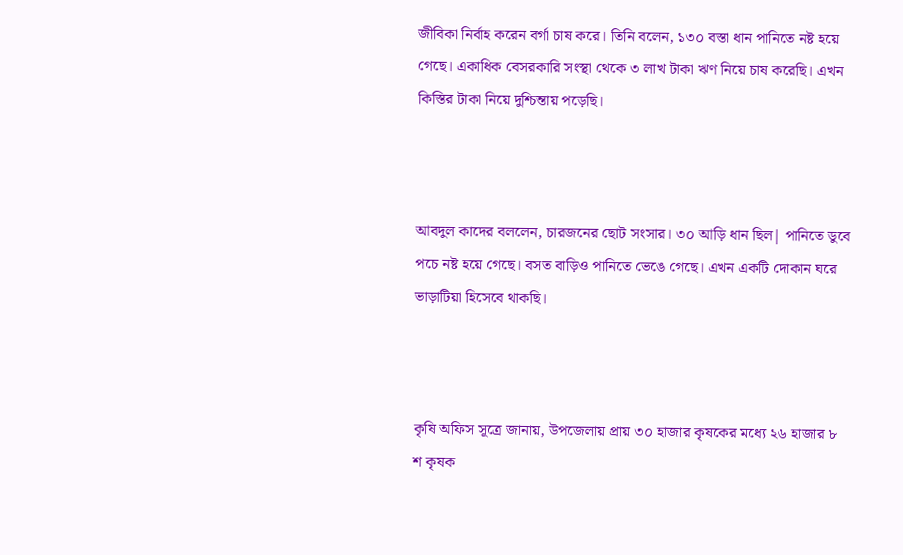জীবিকা নির্বাহ করেন বর্গা চাষ করে। তিনি বলেন, ১৩০ বস্তা ধান পানিতে নষ্ট হয়ে গেছে। একাধিক বেসরকারি সংস্থা থেকে ৩ লাখ টাকা ঋণ নিয়ে চাষ করেছি। এখন কিস্তির টাকা নিয়ে দুশ্চিন্তায় পড়েছি।



আবদুল কাদের বললেন, চারজনের ছোট সংসার। ৩০ আড়ি ধান ছিল| পানিতে ডুবে পচে নষ্ট হয়ে গেছে। বসত বাড়িও পানিতে ভেঙে গেছে। এখন একটি দোকান ঘরে ভাড়াটিয়া হিসেবে থাকছি।



কৃষি অফিস সূত্রে জানায়, উপজেলায় প্রায় ৩০ হাজার কৃষকের মধ্যে ২৬ হাজার ৮ শ কৃষক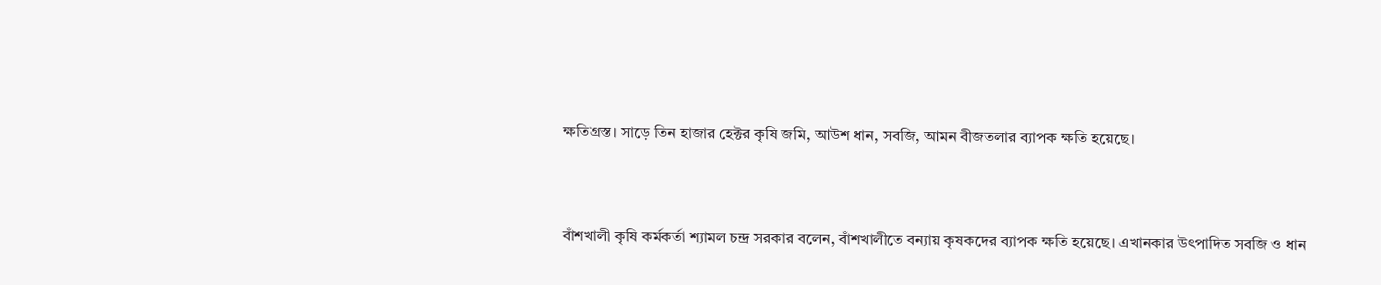ক্ষতিগ্রস্ত। সাড়ে তিন হাজার হেক্টর কৃষি জমি, আউশ ধান, সবজি, আমন বীজতলার ব্যাপক ক্ষতি হয়েছে।



বাঁশখালী কৃষি কর্মকর্তা শ্যামল চন্দ্র সরকার বলেন, বাঁশখালীতে বন্যায় কৃষকদের ব্যাপক ক্ষতি হয়েছে। এখানকার উৎপাদিত সবজি ও ধান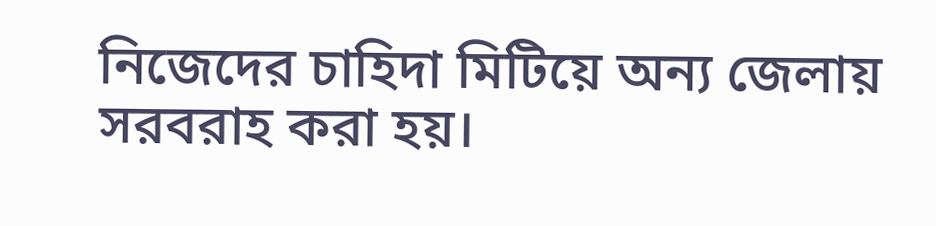নিজেদের চাহিদা মিটিয়ে অন্য জেলায় সরবরাহ করা হয়।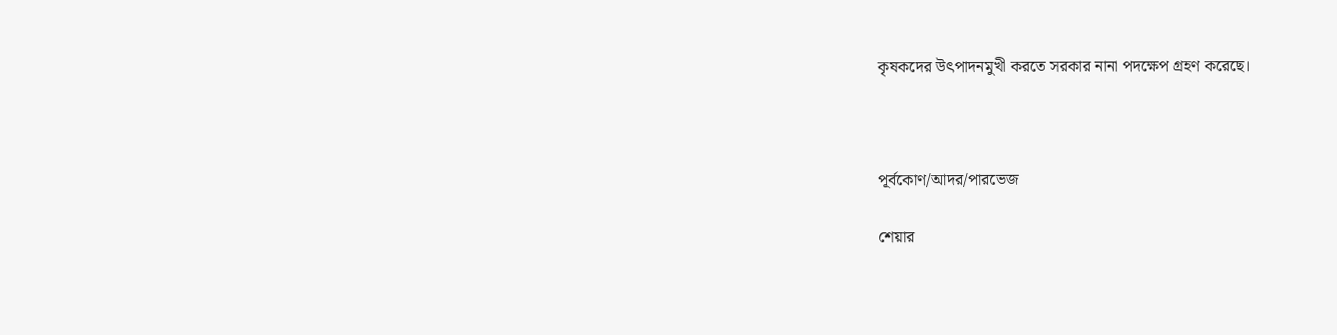কৃষকদের উৎপাদনমুখী করতে সরকার নানা পদক্ষেপ গ্রহণ করেছে।



পূর্বকোণ/আদর/পারভেজ

শেয়ার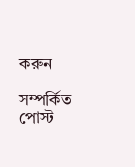করুন

সম্পর্কিত পোস্ট